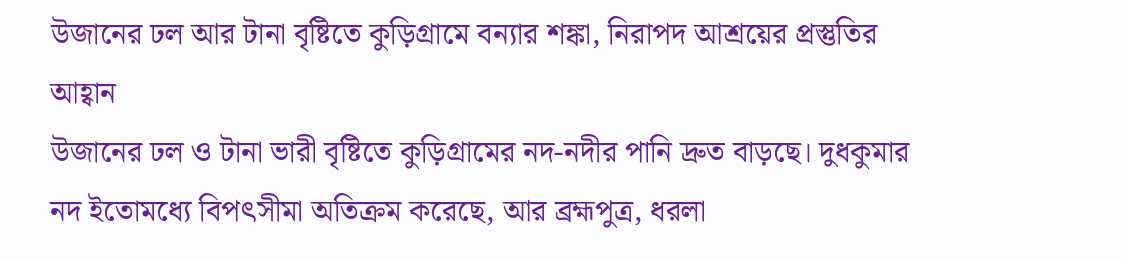উজানের ঢল আর টানা বৃষ্টিতে কুড়িগ্রামে বন্যার শঙ্কা, নিরাপদ আশ্রয়ের প্রস্তুতির আহ্বান
উজানের ঢল ও টানা ভারী বৃষ্টিতে কুড়িগ্রামের নদ-নদীর পানি দ্রুত বাড়ছে। দুধকুমার নদ ইতোমধ্যে বিপৎসীমা অতিক্রম করেছে, আর ব্রহ্মপুত্র, ধরলা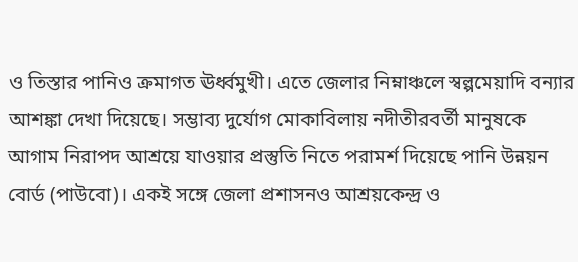ও তিস্তার পানিও ক্রমাগত ঊর্ধ্বমুখী। এতে জেলার নিম্নাঞ্চলে স্বল্পমেয়াদি বন্যার আশঙ্কা দেখা দিয়েছে। সম্ভাব্য দুর্যোগ মোকাবিলায় নদীতীরবর্তী মানুষকে আগাম নিরাপদ আশ্রয়ে যাওয়ার প্রস্তুতি নিতে পরামর্শ দিয়েছে পানি উন্নয়ন বোর্ড (পাউবো)। একই সঙ্গে জেলা প্রশাসনও আশ্রয়কেন্দ্র ও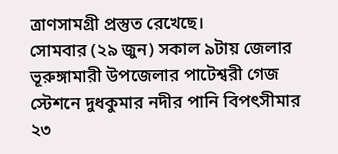ত্রাণসামগ্রী প্রস্তুত রেখেছে।
সোমবার (২৯ জুন) সকাল ৯টায় জেলার ভূরুঙ্গামারী উপজেলার পাটেশ্বরী গেজ স্টেশনে দুধকুমার নদীর পানি বিপৎসীমার ২৩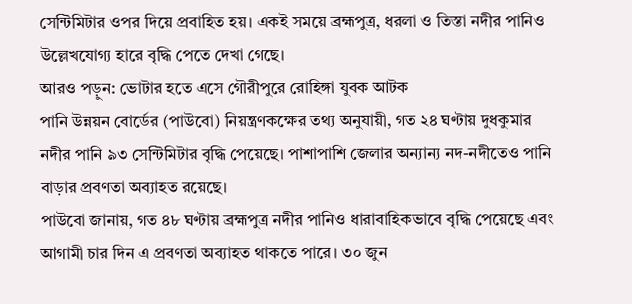সেন্টিমিটার ওপর দিয়ে প্রবাহিত হয়। একই সময়ে ব্রহ্মপুত্র, ধরলা ও তিস্তা নদীর পানিও উল্লেখযোগ্য হারে বৃদ্ধি পেতে দেখা গেছে।
আরও পড়ুন: ভোটার হতে এসে গৌরীপুরে রোহিঙ্গা যুবক আটক
পানি উন্নয়ন বোর্ডের (পাউবো) নিয়ন্ত্রণকক্ষের তথ্য অনুযায়ী, গত ২৪ ঘণ্টায় দুধকুমার নদীর পানি ৯৩ সেন্টিমিটার বৃদ্ধি পেয়েছে। পাশাপাশি জেলার অন্যান্য নদ-নদীতেও পানি বাড়ার প্রবণতা অব্যাহত রয়েছে।
পাউবো জানায়, গত ৪৮ ঘণ্টায় ব্রহ্মপুত্র নদীর পানিও ধারাবাহিকভাবে বৃদ্ধি পেয়েছে এবং আগামী চার দিন এ প্রবণতা অব্যাহত থাকতে পারে। ৩০ জুন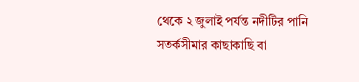থেকে ২ জুলাই পর্যন্ত নদীটির পানি সতর্কসীমার কাছাকাছি বা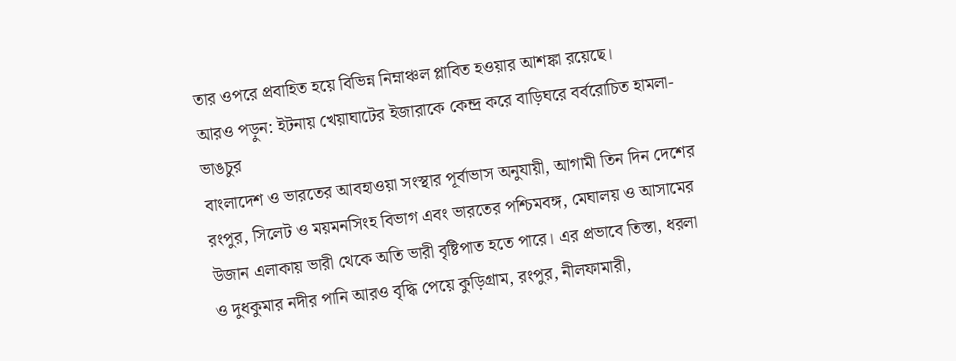তার ওপরে প্রবাহিত হয়ে বিভিন্ন নিম্নাঞ্চল প্লাবিত হওয়ার আশঙ্কা রয়েছে।
আরও পড়ুন: ইটনায় খেয়াঘাটের ইজারাকে কেন্দ্র করে বাড়িঘরে বর্বরোচিত হামলা-ভাঙচুর
বাংলাদেশ ও ভারতের আবহাওয়া সংস্থার পূর্বাভাস অনুযায়ী, আগামী তিন দিন দেশের রংপুর, সিলেট ও ময়মনসিংহ বিভাগ এবং ভারতের পশ্চিমবঙ্গ, মেঘালয় ও আসামের উজান এলাকায় ভারী থেকে অতি ভারী বৃষ্টিপাত হতে পারে। এর প্রভাবে তিস্তা, ধরলা ও দুধকুমার নদীর পানি আরও বৃদ্ধি পেয়ে কুড়িগ্রাম, রংপুর, নীলফামারী,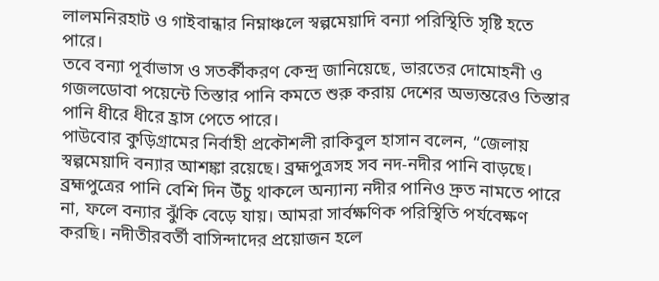লালমনিরহাট ও গাইবান্ধার নিম্নাঞ্চলে স্বল্পমেয়াদি বন্যা পরিস্থিতি সৃষ্টি হতে পারে।
তবে বন্যা পূর্বাভাস ও সতর্কীকরণ কেন্দ্র জানিয়েছে, ভারতের দোমোহনী ও গজলডোবা পয়েন্টে তিস্তার পানি কমতে শুরু করায় দেশের অভ্যন্তরেও তিস্তার পানি ধীরে ধীরে হ্রাস পেতে পারে।
পাউবোর কুড়িগ্রামের নির্বাহী প্রকৌশলী রাকিবুল হাসান বলেন, “জেলায় স্বল্পমেয়াদি বন্যার আশঙ্কা রয়েছে। ব্রহ্মপুত্রসহ সব নদ-নদীর পানি বাড়ছে। ব্রহ্মপুত্রের পানি বেশি দিন উঁচু থাকলে অন্যান্য নদীর পানিও দ্রুত নামতে পারে না, ফলে বন্যার ঝুঁকি বেড়ে যায়। আমরা সার্বক্ষণিক পরিস্থিতি পর্যবেক্ষণ করছি। নদীতীরবর্তী বাসিন্দাদের প্রয়োজন হলে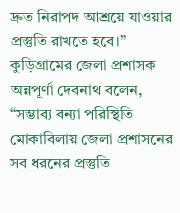দ্রুত নিরাপদ আশ্রয়ে যাওয়ার প্রস্তুতি রাখতে হবে।”
কুড়িগ্রামের জেলা প্রশাসক অন্নপূর্ণা দেবনাথ বলেন, “সম্ভাব্য বন্যা পরিস্থিতি মোকাবিলায় জেলা প্রশাসনের সব ধরনের প্রস্তুতি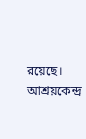রয়েছে। আশ্রয়কেন্দ্র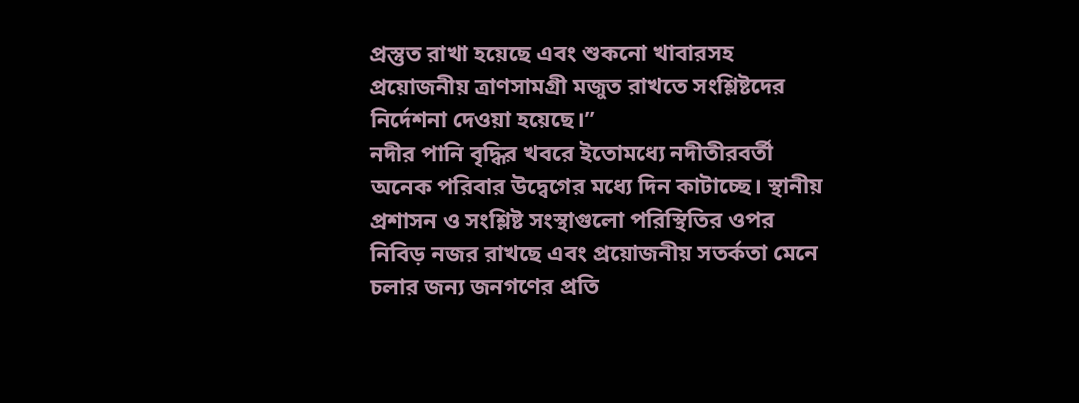প্রস্তুত রাখা হয়েছে এবং শুকনো খাবারসহ প্রয়োজনীয় ত্রাণসামগ্রী মজুত রাখতে সংশ্লিষ্টদের নির্দেশনা দেওয়া হয়েছে।”
নদীর পানি বৃদ্ধির খবরে ইতোমধ্যে নদীতীরবর্তী অনেক পরিবার উদ্বেগের মধ্যে দিন কাটাচ্ছে। স্থানীয় প্রশাসন ও সংশ্লিষ্ট সংস্থাগুলো পরিস্থিতির ওপর নিবিড় নজর রাখছে এবং প্রয়োজনীয় সতর্কতা মেনে চলার জন্য জনগণের প্রতি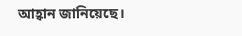আহ্বান জানিয়েছে।